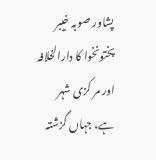پشاور صوبہ خیبر پختونخوا کا دارالخلافہ اور مر کزی شہر ہے، جہاں گزشتہ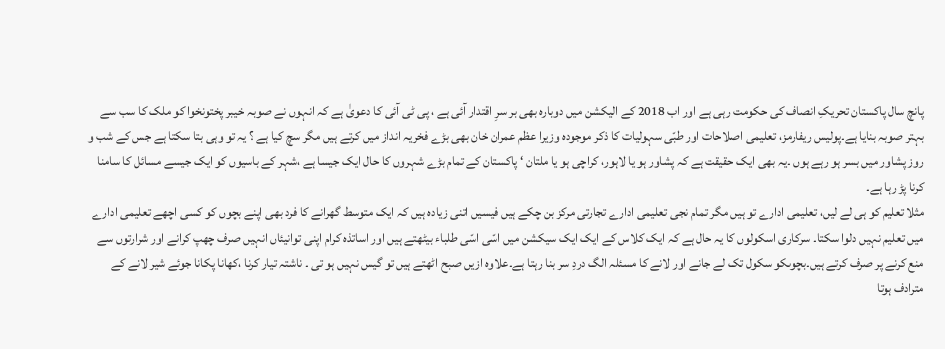پانچ سال پاکستان تحریکِ انصاف کی حکومت رہی ہے اور اب 2018 کے الیکشن میں دوبارہ بھی بر سرِ اقتدار آئی ہے ، پی ٹی آئی کا دعویٰ ہے کہ انہوں نے صوبہ خیبر پختونخوا کو ملک کا سب سے بہتر صوبہ بنایا ہے۔پولیس ریفارمز، تعلیمی اصلاحات اور طبّی سہولیات کا ذکر موجودہ وزیرا عظم عمران خان بھی بڑے فخریہ انداز میں کرتے ہیں مگر سچ کیا ہے ؟ یہ تو وہی بتا سکتا ہے جس کے شب و روز پشاور میں بسر ہو رہے ہوں ۔یہ بھی ایک حقیقت ہے کہ پشاور ہو یا لاہور، کراچی ہو یا ملتان ‘ پاکستان کے تمام بڑے شہروں کا حال ایک جیسا ہے ،شہر کے باسیوں کو ایک جیسے مسائل کا سامنا کرنا پڑ رہا ہے۔
مثلا تعلیم کو ہی لے لیں، تعلیمی ادارے تو ہیں مگر تمام نجی تعلیمی ادارے تجارتی مرکز بن چکے ہیں فیسیں اتنی زیادہ ہیں کہ ایک متوسط گھرانے کا فرد بھی اپنے بچوں کو کسی اچھے تعلیمی ادارے میں تعلیم نہیں دلوا سکتا۔ سرکاری اسکولوں کا یہ حال ہے کہ ایک کلاس کے ایک ایک سیکشن میں اسّی اسّی طلباء بیٹھتے ہیں اور اساتذہ کرام اپنی توانیئاں انہیں صرف چھپ کرانے اور شرارتوں سے منع کرنے پر صرف کرتے ہیں۔بچوںکو سکول تک لے جانے اور لانے کا مسئلہ الگ دردِ سر بنا رہتا ہے۔علاوہ ازیں صبح اٹھتے ہیں تو گیس نہیں ہو تی ۔ ناشتہ تیار کرنا ،کھانا پکانا جوئے شیر لانے کے مترادف ہوتا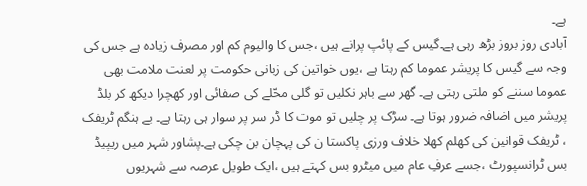ہے۔
آبادی روز بروز بڑھ رہی ہے۔گیس کے پائپ پرانے ہیں ،جس کا والیوم کم اور مصرف زیادہ ہے جس کی وجہ سے گیس کا پریشر عموما کم رہتا ہے ،یوں خواتین کی زبانی حکومت پر لعنت ملامت بھی عموما سننے کو ملتی رہتی ہے۔ گھر سے باہر نکلیں تو گلی محّلے کی صفائی اور کھچرا دیکھ کر بلڈ پریشر میں اضافہ ضرور ہوتا ہے۔ سڑک پر چلیں تو موت کا ڈر سر پر سوار ہی رہتا ہے۔ بے ہنگم ٹریفک ، ٹریفک قوانین کی کھلم کھلا خلاف ورزی پاکستا ن کی پہچان بن چکی ہے۔پشاور شہر میں ریپیڈ بس ٹرانسپورٹ ،جسے عرفِ عام میں میٹرو بس کہتے ہیں ،ایک طویل عرصہ سے شہریوں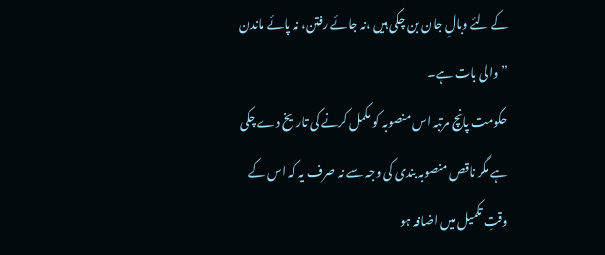کے لئے وبالِ جان بن چکی ہیں ،نہ جائے رفتن، نہ پائے ماندن ” والی بات ہے۔
حکومت پانچ مرتبہ اس منصوبہ کو مکمل کرنے کی تاریخ دے چکی ہے مگر ناقص منصوبہ بندی کی وجہ سے نہ صرف یہ کہ اس کے وقتِ تکمیل میں اضافہ ہو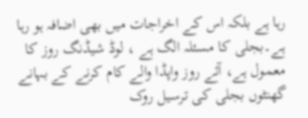رہا ہے بلکہ اس کے اخراجات میں بھی اضافہ ہو رہا ہے۔بجلی کا مسئلہ الگ ہے ، لوڈ شیڈنگ روز کا معمول ہے، آئے روز واپڈا والے کام کرنے کے بہانے گھنٹوں بجلی کی ترسیل روک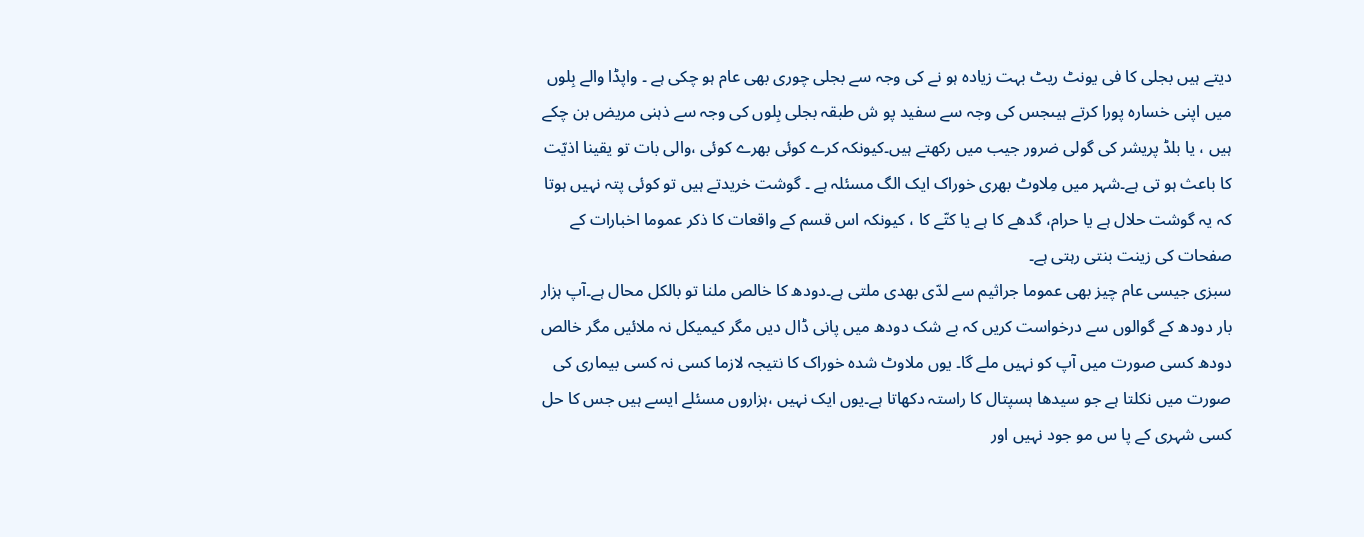دیتے ہیں بجلی کا فی یونٹ ریٹ بہت زیادہ ہو نے کی وجہ سے بجلی چوری بھی عام ہو چکی ہے ۔ واپڈا والے بِلوں میں اپنی خسارہ پورا کرتے ہیںجس کی وجہ سے سفید پو ش طبقہ بجلی بِلوں کی وجہ سے ذہنی مریض بن چکے ہیں ، یا بلڈ پریشر کی گولی ضرور جیب میں رکھتے ہیں۔کیونکہ کرے کوئی بھرے کوئی ،والی بات تو یقینا اذیّت کا باعث ہو تی ہے۔شہر میں مِلاوٹ بھری خوراک ایک الگ مسئلہ ہے ۔ گوشت خریدتے ہیں تو کوئی پتہ نہیں ہوتا کہ یہ گوشت حلال ہے یا حرام، گدھے کا ہے یا کتّے کا ، کیونکہ اس قسم کے واقعات کا ذکر عموما اخبارات کے صفحات کی زینت بنتی رہتی ہے۔
سبزی جیسی عام چیز بھی عموما جراثیم سے لدّی بھدی ملتی ہے۔دودھ کا خالص ملنا تو بالکل محال ہے۔آپ ہزار بار دودھ کے گوالوں سے درخواست کریں کہ بے شک دودھ میں پانی ڈال دیں مگر کیمیکل نہ ملائیں مگر خالص دودھ کسی صورت میں آپ کو نہیں ملے گا۔ یوں ملاوٹ شدہ خوراک کا نتیجہ لازما کسی نہ کسی بیماری کی صورت میں نکلتا ہے جو سیدھا ہسپتال کا راستہ دکھاتا ہے۔یوں ایک نہیں ،ہزاروں مسئلے ایسے ہیں جس کا حل کسی شہری کے پا س مو جود نہیں اور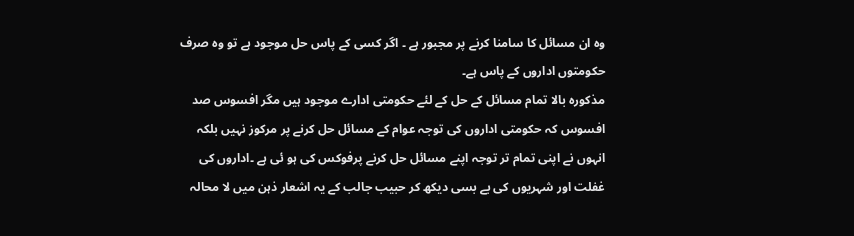وہ ان مسائل کا سامنا کرنے پر مجبور ہے ۔ اگر کسی کے پاس حل موجود ہے تو وہ صرف حکومتوں اداروں کے پاس ہے۔
مذکورہ بالا تمام مسائل کے حل کے لئے حکومتی ادارے موجود ہیں مگر افسوس صد افسوس کہ حکومتی اداروں کی توجہ عوام کے مسائل حل کرنے پر مرکوز نہیں بلکہ انہوں نے اپنی تمام تر توجہ اپنے مسائل حل کرنے پرفوکس کی ہو ئی ہے ۔اداروں کی غفلت اور شہریوں کی بے بسی دیکھ کر حبیب جالب کے یہ اشعار ذہن میں لا محالہ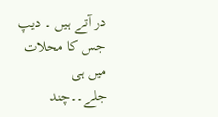در آتے ہیں ۔ دیپ جس کا محلات میں ہی جلے۔۔چند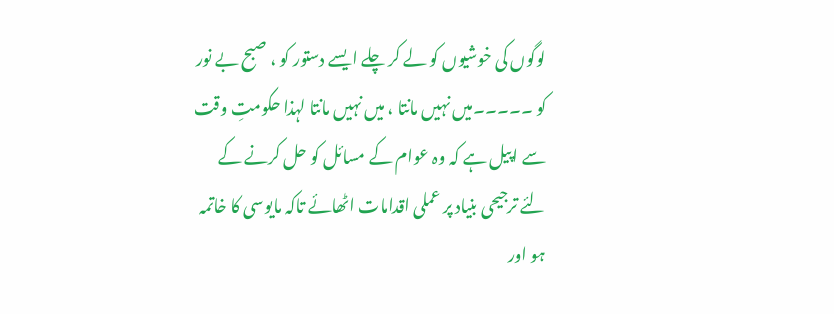لوگوں کی خوشیوں کو لے کر چلے ایسے دستور کو ، صبح بے نور کو ۔۔۔۔۔میں نہیں مانتا ، میں نہیں مانتا لہذا حکومتِ وقت سے اپیل ہے کہ وہ عوام کے مسائل کو حل کرنے کے لئے ترجیحی بنیاد پر عملی اقدامات اٹھائے تاکہ مایوسی کا خاتمہ ہو اور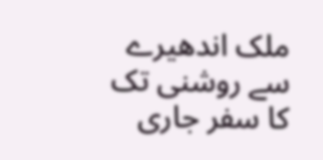ملک اندھیرے سے روشنی تک کا سفر جاری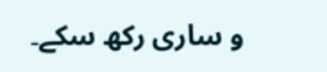و ساری رکھ سکے۔